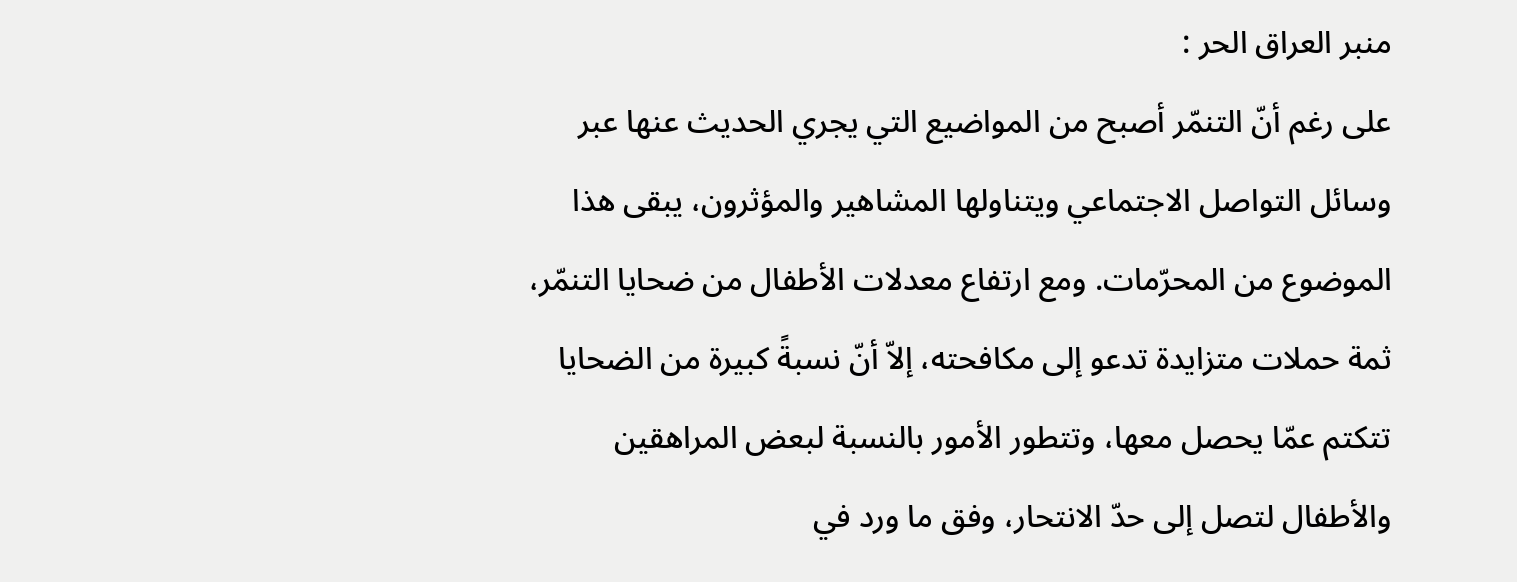منبر العراق الحر :
على رغم أنّ التنمّر أصبح من المواضيع التي يجري الحديث عنها عبر وسائل التواصل الاجتماعي ويتناولها المشاهير والمؤثرون، يبقى هذا الموضوع من المحرّمات. ومع ارتفاع معدلات الأطفال من ضحايا التنمّر، ثمة حملات متزايدة تدعو إلى مكافحته، إلاّ أنّ نسبةً كبيرة من الضحايا تتكتم عمّا يحصل معها، وتتطور الأمور بالنسبة لبعض المراهقين والأطفال لتصل إلى حدّ الانتحار، وفق ما ورد في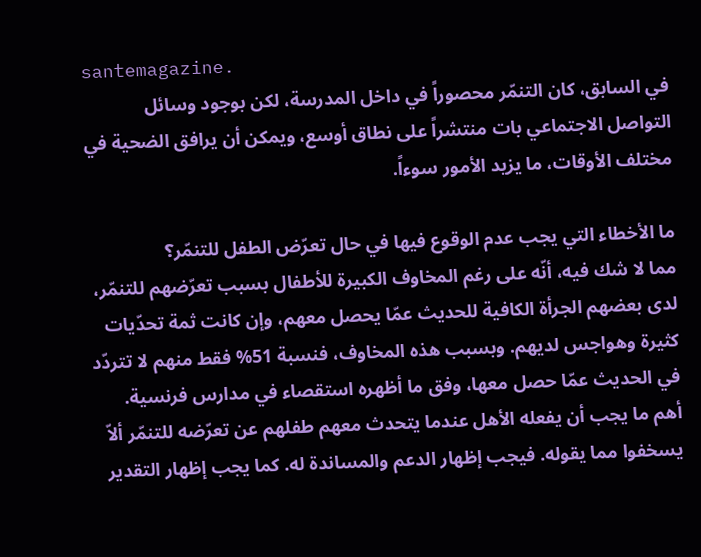santemagazine.
في السابق، كان التنمّر محصوراً في داخل المدرسة، لكن بوجود وسائل التواصل الاجتماعي بات منتشراً على نطاق أوسع، ويمكن أن يرافق الضحية في مختلف الأوقات، ما يزيد الأمور سوءاً.

ما الأخطاء التي يجب عدم الوقوع فيها في حال تعرّض الطفل للتنمّر؟
مما لا شك فيه، أنّه على رغم المخاوف الكبيرة للأطفال بسبب تعرّضهم للتنمّر، لدى بعضهم الجرأة الكافية للحديث عمّا يحصل معهم، وإن كانت ثمة تحدّيات كثيرة وهواجس لديهم. وبسبب هذه المخاوف، فنسبة 51% فقط منهم لا تتردّد في الحديث عمّا حصل معها، وفق ما أظهره استقصاء في مدارس فرنسية.
أهم ما يجب أن يفعله الأهل عندما يتحدث معهم طفلهم عن تعرّضه للتنمّر ألاّ يسخفوا مما يقوله. فيجب إظهار الدعم والمساندة له. كما يجب إظهار التقدير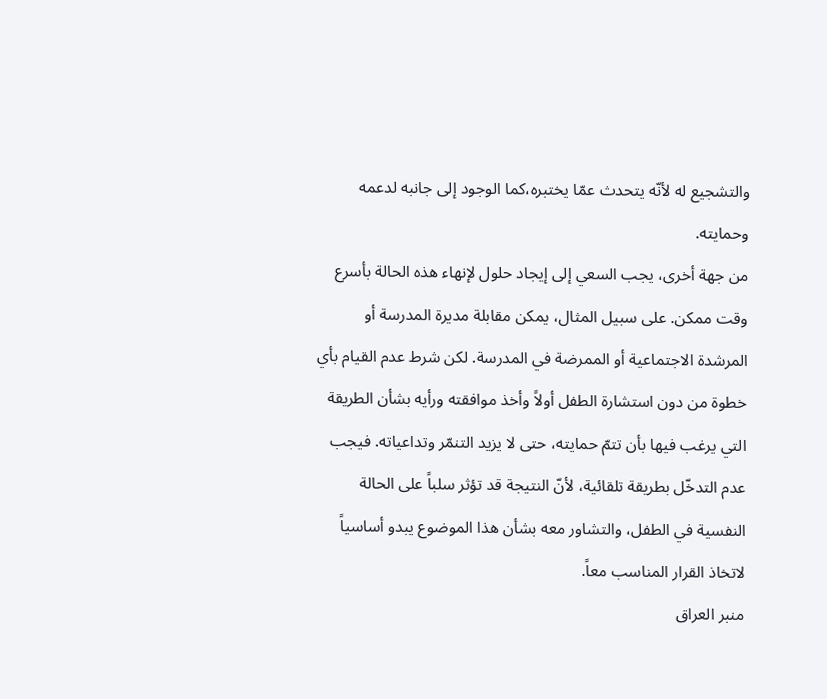والتشجيع له لأنّه يتحدث عمّا يختبره،كما الوجود إلى جانبه لدعمه وحمايته.
من جهة أخرى، يجب السعي إلى إيجاد حلول لإنهاء هذه الحالة بأسرع وقت ممكن. على سبيل المثال، يمكن مقابلة مديرة المدرسة أو المرشدة الاجتماعية أو الممرضة في المدرسة. لكن شرط عدم القيام بأي خطوة من دون استشارة الطفل أولاً وأخذ موافقته ورأيه بشأن الطريقة التي يرغب فيها بأن تتمّ حمايته، حتى لا يزيد التنمّر وتداعياته. فيجب عدم التدخّل بطريقة تلقائية، لأنّ النتيجة قد تؤثر سلباً على الحالة النفسية في الطفل، والتشاور معه بشأن هذا الموضوع يبدو أساسياً لاتخاذ القرار المناسب معاً.
منبر العراق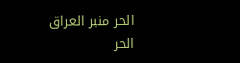الحر منبر العراق الحر